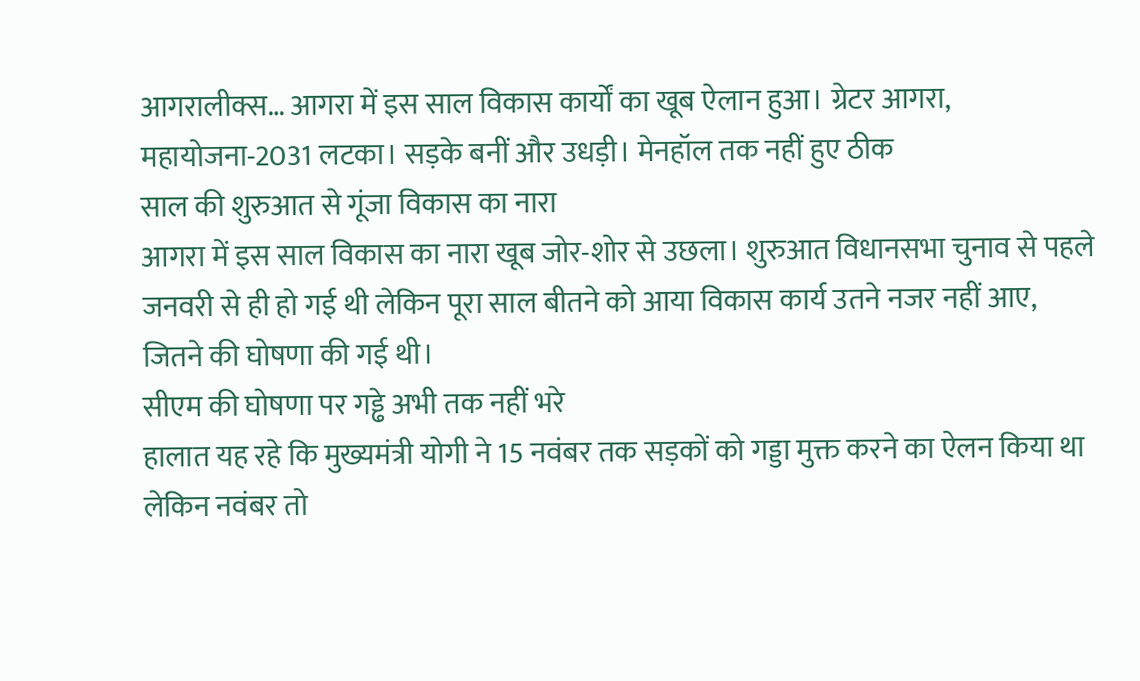आगरालीक्स… आगरा में इस साल विकास कार्यों का खूब ऐलान हुआ। ग्रेटर आगरा, महायोजना-2031 लटका। सड़के बनीं और उधड़ी। मेनहॉल तक नहीं हुए ठीक
साल की शुरुआत से गूंजा विकास का नारा
आगरा में इस साल विकास का नारा खूब जोर-शोर से उछला। शुरुआत विधानसभा चुनाव से पहले जनवरी से ही हो गई थी लेकिन पूरा साल बीतने को आया विकास कार्य उतने नजर नहीं आए, जितने की घोषणा की गई थी।
सीएम की घोषणा पर गड्ढे अभी तक नहीं भरे
हालात यह रहे कि मुख्यमंत्री योगी ने 15 नवंबर तक सड़कों को गड्डा मुक्त करने का ऐलन किया था लेकिन नवंबर तो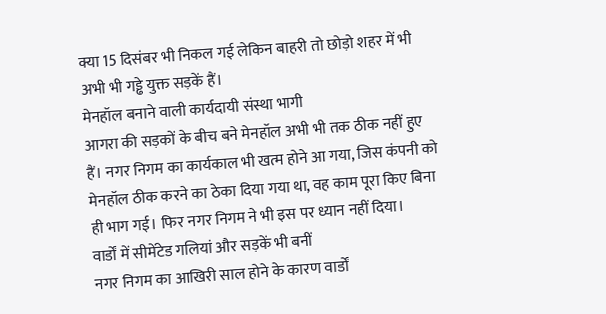क्या 15 दिसंबर भी निकल गई लेकिन बाहरी तो छोड़ो शहर में भी अभी भी गड्ढे युक्त सड़कें हैं।
मेनहॉल बनाने वाली कार्यदायी संस्था भागी
आगरा की सड़कों के बीच बने मेनहॉल अभी भी तक ठीक नहीं हुए हैं। नगर निगम का कार्यकाल भी खत्म होने आ गया, जिस कंपनी को मेनहॉल ठीक करने का ठेका दिया गया था, वह काम पूरा किए बिना ही भाग गई। फिर नगर निगम ने भी इस पर ध्यान नहीं दिया।
वार्डों में सीमेंटेड गलियां और सड़कें भी बनीं
नगर निगम का आखिरी साल होने के कारण वार्डों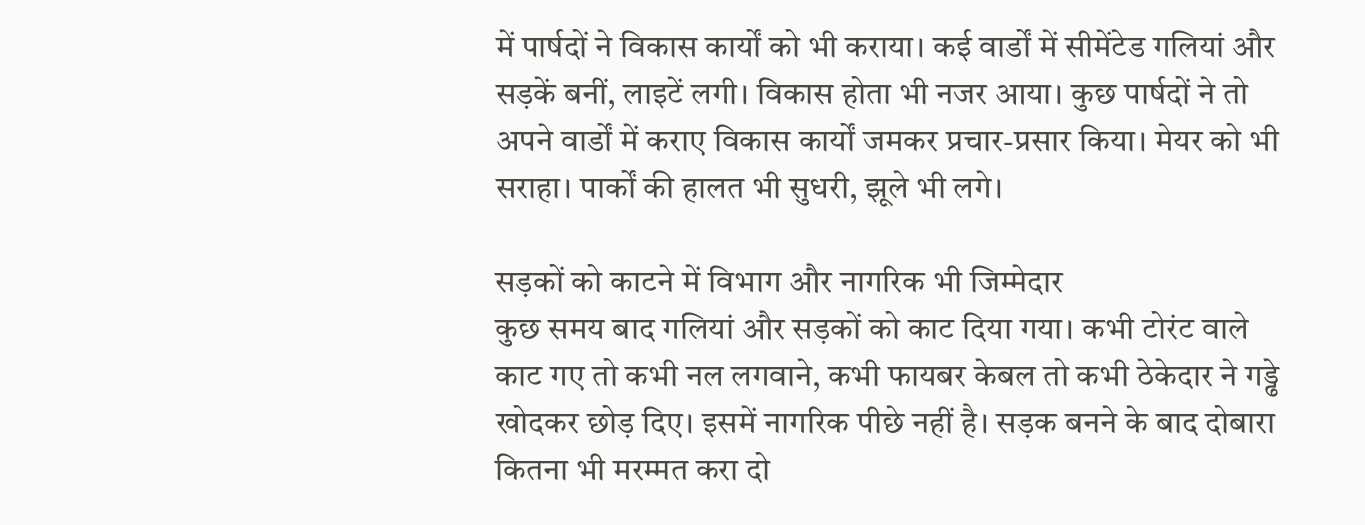में पार्षदों ने विकास कार्यों को भी कराया। कई वार्डों में सीमेंटेड गलियां और सड़कें बनीं, लाइटें लगी। विकास होता भी नजर आया। कुछ पार्षदों ने तो अपने वार्डों में कराए विकास कार्यों जमकर प्रचार-प्रसार किया। मेयर को भी सराहा। पार्कों की हालत भी सुधरी, झूले भी लगे।

सड़कों को काटने में विभाग और नागरिक भी जिम्मेदार
कुछ समय बाद गलियां और सड़कों को काट दिया गया। कभी टोरंट वाले काट गए तो कभी नल लगवाने, कभी फायबर केबल तो कभी ठेकेदार ने गड्ढे खोदकर छोड़ दिए। इसमें नागरिक पीछे नहीं है। सड़क बनने के बाद दोबारा कितना भी मरम्मत करा दो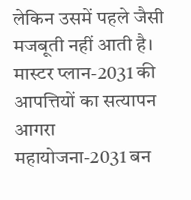लेकिन उसमें पहले जैसी मजबूती नहीं आती है।
मास्टर प्लान-2031 की आपत्तियों का सत्यापन
आगरा महायोजना-2031 बन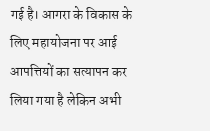गई है। आगरा के विकास के लिए महायोजना पर आई आपत्तियों का सत्यापन कर लिया गया है लेकिन अभी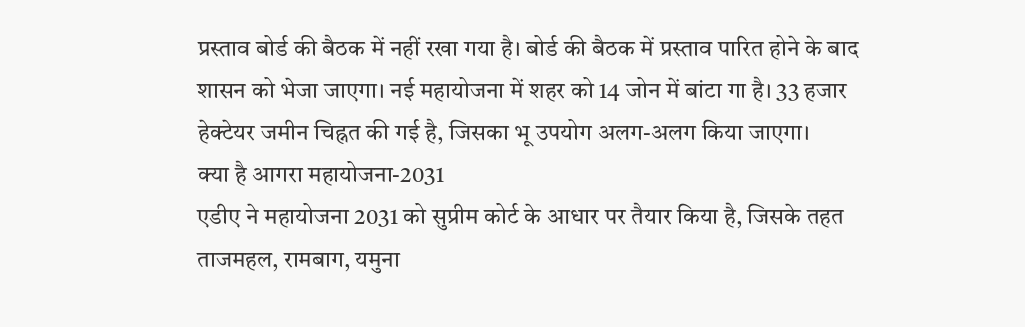प्रस्ताव बोर्ड की बैठक में नहीं रखा गया है। बोर्ड की बैठक में प्रस्ताव पारित होने के बाद शासन को भेजा जाएगा। नई महायोजना में शहर को 14 जोन में बांटा गा है। 33 हजार हेक्टेयर जमीन चिह्नत की गई है, जिसका भू उपयोग अलग-अलग किया जाएगा।
क्या है आगरा महायोजना-2031
एडीए ने महायोजना 2031 को सुप्रीम कोर्ट के आधार पर तैयार किया है, जिसके तहत ताजमहल, रामबाग, यमुना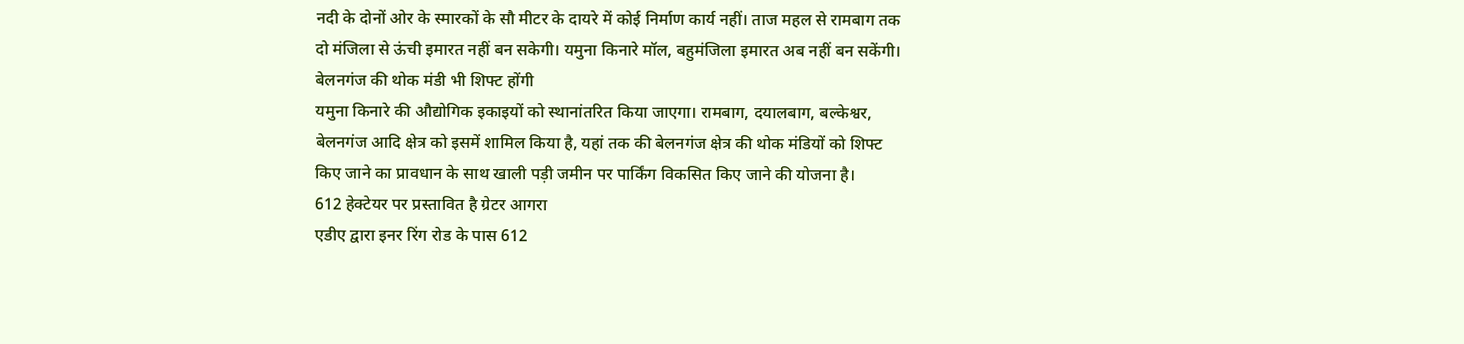नदी के दोनों ओर के स्मारकों के सौ मीटर के दायरे में कोई निर्माण कार्य नहीं। ताज महल से रामबाग तक दो मंजिला से ऊंची इमारत नहीं बन सकेगी। यमुना किनारे मॉल, बहुमंजिला इमारत अब नहीं बन सकेंगी।
बेलनगंज की थोक मंडी भी शिफ्ट होंगी
यमुना किनारे की औद्योगिक इकाइयों को स्थानांतरित किया जाएगा। रामबाग, दयालबाग, बल्केश्वर, बेलनगंज आदि क्षेत्र को इसमें शामिल किया है, यहां तक की बेलनगंज क्षेत्र की थोक मंडियों को शिफ्ट किए जाने का प्रावधान के साथ खाली पड़ी जमीन पर पार्किंग विकसित किए जाने की योजना है।
612 हेक्टेयर पर प्रस्तावित है ग्रेटर आगरा
एडीए द्वारा इनर रिंग रोड के पास 612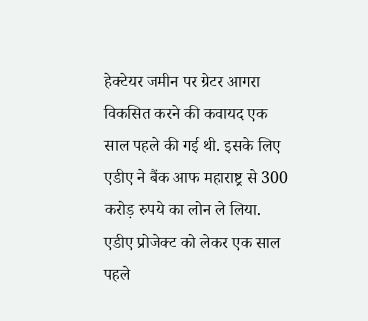हेक्टेयर जमीन पर ग्रेटर आगरा विकसित करने की कवायद एक साल पहले की गई थी. इसके लिए एडीए ने बैंक आफ महाराष्ट्र से 300 करोड़ रुपये का लोन ले लिया. एडीए प्रोजेक्ट को लेकर एक साल पहले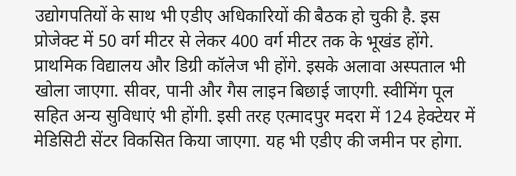उद्योगपतियों के साथ भी एडीए अधिकारियों की बैठक हो चुकी है. इस प्रोजेक्ट में 50 वर्ग मीटर से लेकर 400 वर्ग मीटर तक के भूखंड होंगे. प्राथमिक विद्यालय और डिग्री कॉलेज भी होंगे. इसके अलावा अस्पताल भी खोला जाएगा. सीवर, पानी और गैस लाइन बिछाई जाएगी. स्वीमिंग पूल सहित अन्य सुविधाएं भी होंगी. इसी तरह एत्मादपुर मदरा में 124 हेक्टेयर में मेडिसिटी सेंटर विकसित किया जाएगा. यह भी एडीए की जमीन पर होगा.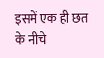इसमें एक ही छत के नीचे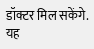डॉक्टर मिल सकेंगे. यह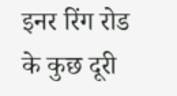इनर रिंग रोड के कुछ दूरी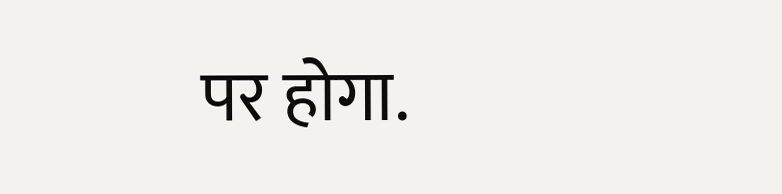पर होगा.